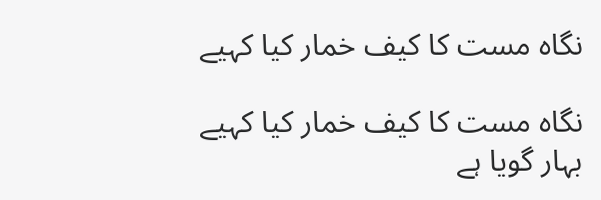نگاہ مست کا کیف خمار کیا کہیے

نگاہ مست کا کیف خمار کیا کہیے
بہار گویا ہے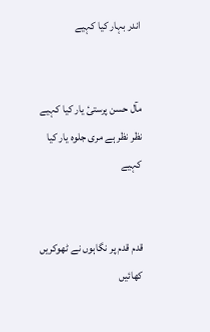اندر بہار کیا کہیے


مآل حسن پرستیٔ یار کیا کہیے
نظر نظر ہے مری جلوہ یار کیا کہیے


قدم قدم پر نگاہوں نے ٹھوکریں کھائیں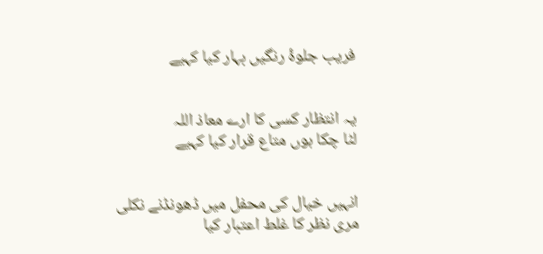فریب جلوۂ رنگیں بہار کیا کہیے


یہ انتظار کسی کا ارے معاذ اللہ
لٹا چکا ہوں متاع قرار کیا کہیے


انہیں خیال کی محفل میں ڈھونڈنے نکلی
مری نظر کا غلط اعتبار کیا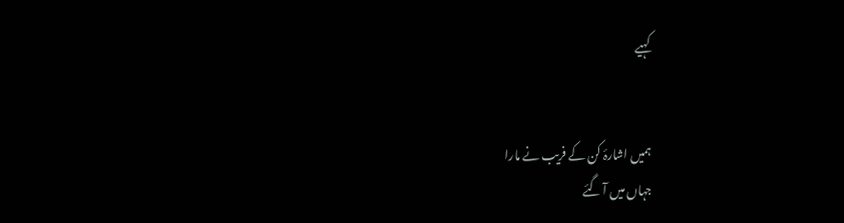کہیے


ہمیں اشارۂ کن کے فریب نے مارا
جہاں میں آ گئے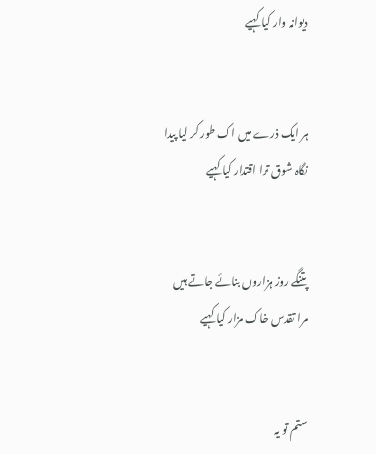دیوانہ وار کیا کہیے


ہر ایک ذرے میں اک طور کر لیا پیدا
نگاہ شوق ترا اقتدار کیا کہیے


پتنگے روز ہزاروں بنائے جاتے ہیں
مرا تقدس خاک مزار کیا کہیے


ستم تو یہ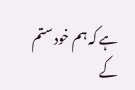ہے کہ ہم خود ستم کے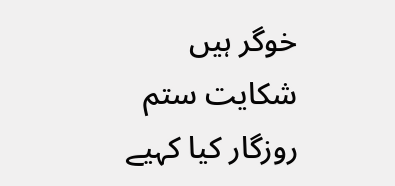خوگر ہیں
شکایت ستم روزگار کیا کہیے